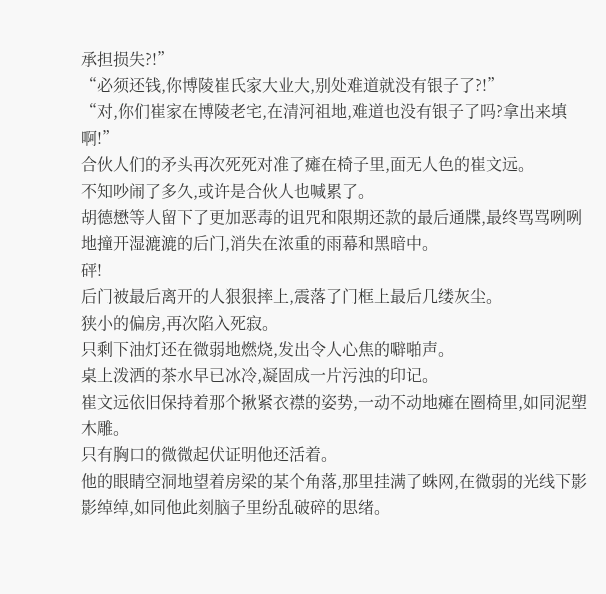承担损失?!”
“必须还钱,你博陵崔氏家大业大,别处难道就没有银子了?!”
“对,你们崔家在博陵老宅,在清河祖地,难道也没有银子了吗?拿出来填啊!”
合伙人们的矛头再次死死对准了瘫在椅子里,面无人色的崔文远。
不知吵闹了多久,或许是合伙人也喊累了。
胡德懋等人留下了更加恶毒的诅咒和限期还款的最后通牒,最终骂骂咧咧地撞开湿漉漉的后门,消失在浓重的雨幕和黑暗中。
砰!
后门被最后离开的人狠狠摔上,震落了门框上最后几缕灰尘。
狭小的偏房,再次陷入死寂。
只剩下油灯还在微弱地燃烧,发出令人心焦的噼啪声。
桌上泼洒的茶水早已冰冷,凝固成一片污浊的印记。
崔文远依旧保持着那个揪紧衣襟的姿势,一动不动地瘫在圈椅里,如同泥塑木雕。
只有胸口的微微起伏证明他还活着。
他的眼睛空洞地望着房梁的某个角落,那里挂满了蛛网,在微弱的光线下影影绰绰,如同他此刻脑子里纷乱破碎的思绪。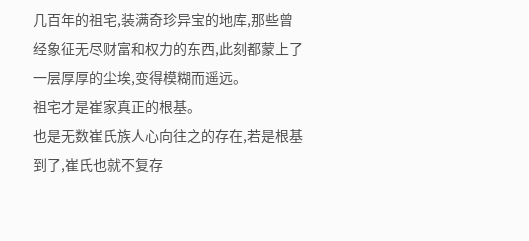几百年的祖宅,装满奇珍异宝的地库,那些曾经象征无尽财富和权力的东西,此刻都蒙上了一层厚厚的尘埃,变得模糊而遥远。
祖宅才是崔家真正的根基。
也是无数崔氏族人心向往之的存在,若是根基到了,崔氏也就不复存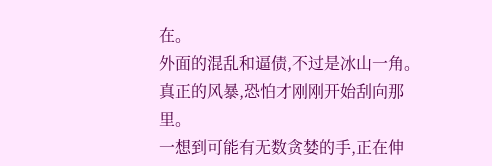在。
外面的混乱和逼债,不过是冰山一角。
真正的风暴,恐怕才刚刚开始刮向那里。
一想到可能有无数贪婪的手,正在伸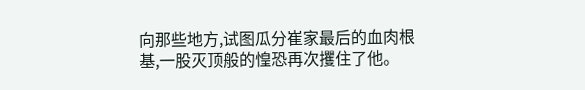向那些地方,试图瓜分崔家最后的血肉根基,一股灭顶般的惶恐再次攫住了他。